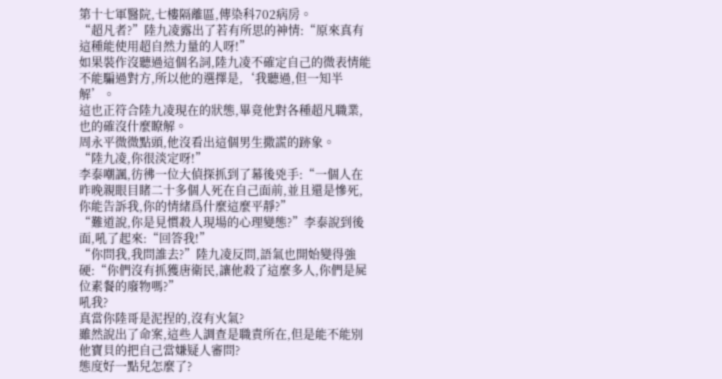第十七軍醫院,七樓隔離區,傳染科702病房。
“超凡者?”陸九凌露出了若有所思的神情:“原來真有這種能使用超自然力量的人呀!”
如果裝作沒聽過這個名詞,陸九凌不確定自己的微表情能不能騙過對方,所以他的選擇是,‘我聽過,但一知半解’。
這也正符合陸九凌現在的狀態,畢竟他對各種超凡職業,也的確沒什麼瞭解。
周永平微微點頭,他沒看出這個男生撒謊的跡象。
“陸九凌,你很淡定呀!”
李泰嘲諷,彷彿一位大偵探抓到了幕後兇手:“一個人在昨晚親眼目睹二十多個人死在自己面前,並且還是慘死,你能告訴我,你的情緒爲什麼這麼平靜?”
“難道說,你是見慣殺人現場的心理變態?”李泰說到後面,吼了起來:“回答我!”
“你問我,我問誰去?”陸九凌反問,語氣也開始變得強硬:“你們沒有抓獲唐衛民,讓他殺了這麼多人,你們是屍位素餐的廢物嗎?”
吼我?
真當你陸哥是泥捏的,沒有火氣?
雖然說出了命案,這些人調查是職責所在,但是能不能別他寶貝的把自己當嫌疑人審問?
態度好一點兒怎麼了?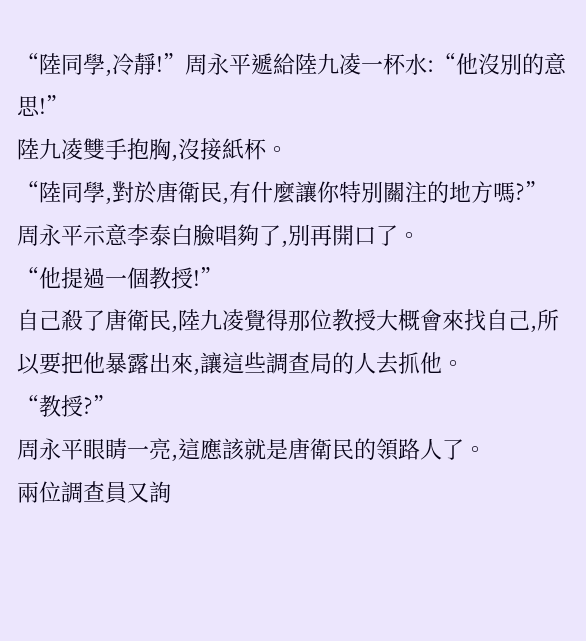“陸同學,冷靜!”周永平遞給陸九凌一杯水:“他沒別的意思!”
陸九凌雙手抱胸,沒接紙杯。
“陸同學,對於唐衛民,有什麼讓你特別關注的地方嗎?”
周永平示意李泰白臉唱夠了,別再開口了。
“他提過一個教授!”
自己殺了唐衛民,陸九凌覺得那位教授大概會來找自己,所以要把他暴露出來,讓這些調查局的人去抓他。
“教授?”
周永平眼睛一亮,這應該就是唐衛民的領路人了。
兩位調查員又詢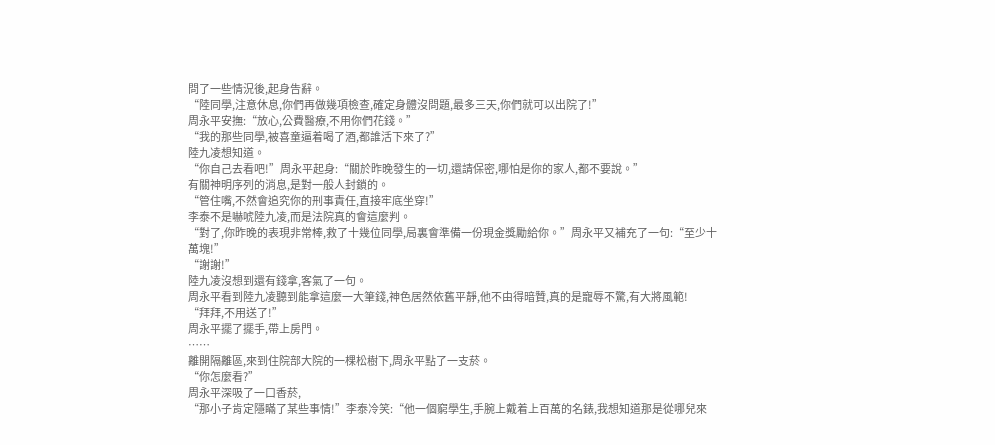問了一些情況後,起身告辭。
“陸同學,注意休息,你們再做幾項檢查,確定身體沒問題,最多三天,你們就可以出院了!”
周永平安撫:“放心,公費醫療,不用你們花錢。”
“我的那些同學,被喜童逼着喝了酒,都誰活下來了?”
陸九凌想知道。
“你自己去看吧!”周永平起身:“關於昨晚發生的一切,還請保密,哪怕是你的家人,都不要說。”
有關神明序列的消息,是對一般人封鎖的。
“管住嘴,不然會追究你的刑事責任,直接牢底坐穿!”
李泰不是嚇唬陸九凌,而是法院真的會這麼判。
“對了,你昨晚的表現非常棒,救了十幾位同學,局裏會準備一份現金獎勵給你。”周永平又補充了一句:“至少十萬塊!”
“謝謝!”
陸九凌沒想到還有錢拿,客氣了一句。
周永平看到陸九凌聽到能拿這麼一大筆錢,神色居然依舊平靜,他不由得暗贊,真的是寵辱不驚,有大將風範!
“拜拜,不用送了!”
周永平擺了擺手,帶上房門。
……
離開隔離區,來到住院部大院的一棵松樹下,周永平點了一支菸。
“你怎麼看?”
周永平深吸了一口香菸,
“那小子肯定隱瞞了某些事情!”李泰冷笑:“他一個窮學生,手腕上戴着上百萬的名錶,我想知道那是從哪兒來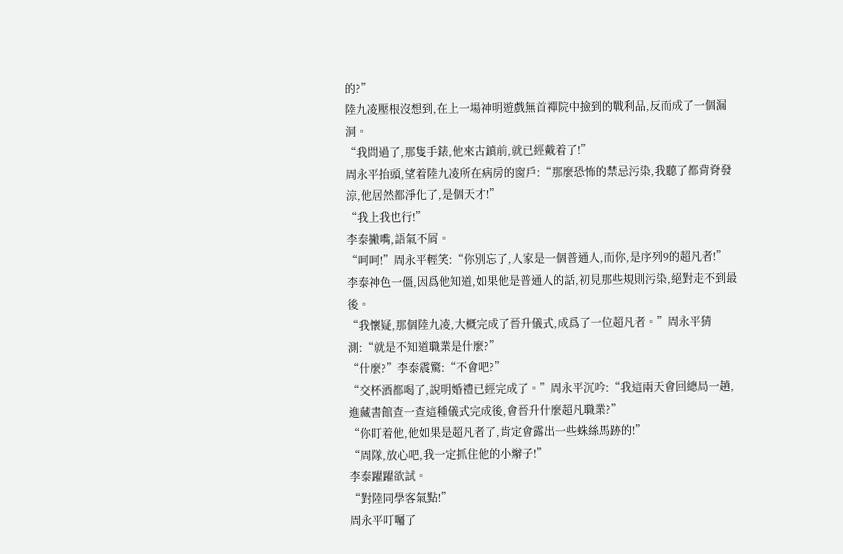的?”
陸九凌壓根沒想到,在上一場神明遊戲無首禪院中撿到的戰利品,反而成了一個漏洞。
“我問過了,那隻手錶,他來古鎮前,就已經戴着了!”
周永平抬頭,望着陸九凌所在病房的窗戶:“那麼恐怖的禁忌污染,我聽了都背脊發涼,他居然都淨化了,是個天才!”
“我上我也行!”
李泰撇嘴,語氣不屑。
“呵呵!”周永平輕笑:“你別忘了,人家是一個普通人,而你,是序列9的超凡者!”
李泰神色一僵,因爲他知道,如果他是普通人的話,初見那些規則污染,絕對走不到最後。
“我懷疑,那個陸九凌,大概完成了晉升儀式,成爲了一位超凡者。”周永平猜測:“就是不知道職業是什麼?”
“什麼?”李泰震驚:“不會吧?”
“交杯酒都喝了,說明婚禮已經完成了。”周永平沉吟:“我這兩天會回總局一趟,進藏書館查一查這種儀式完成後,會晉升什麼超凡職業?”
“你盯着他,他如果是超凡者了,肯定會露出一些蛛絲馬跡的!”
“周隊,放心吧,我一定抓住他的小辮子!”
李泰躍躍欲試。
“對陸同學客氣點!”
周永平叮囑了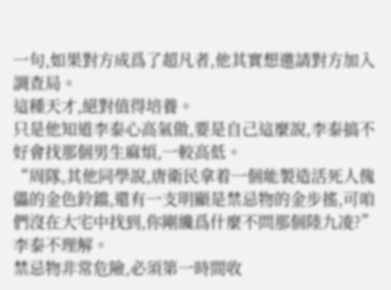一句,如果對方成爲了超凡者,他其實想邀請對方加入調查局。
這種天才,絕對值得培養。
只是他知道李泰心高氣傲,要是自己這麼說,李泰搞不好會找那個男生麻煩,一較高低。
“周隊,其他同學說,唐衛民拿着一個能製造活死人傀儡的金色鈴鐺,還有一支明顯是禁忌物的金步搖,可咱們沒在大宅中找到,你剛纔爲什麼不問那個陸九凌?”
李泰不理解。
禁忌物非常危險,必須第一時間收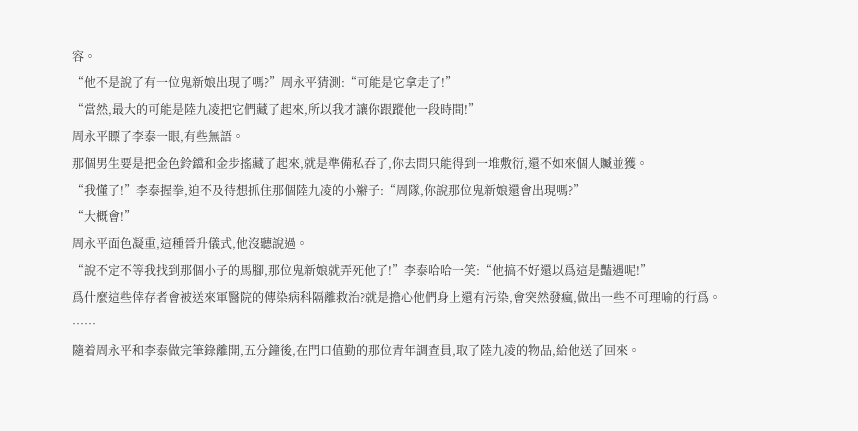容。
“他不是說了有一位鬼新娘出現了嗎?”周永平猜測:“可能是它拿走了!”
“當然,最大的可能是陸九凌把它們藏了起來,所以我才讓你跟蹤他一段時間!”
周永平瞟了李泰一眼,有些無語。
那個男生要是把金色鈴鐺和金步搖藏了起來,就是準備私吞了,你去問只能得到一堆敷衍,還不如來個人贓並獲。
“我懂了!”李泰握拳,迫不及待想抓住那個陸九凌的小辮子:“周隊,你說那位鬼新娘還會出現嗎?”
“大概會!”
周永平面色凝重,這種晉升儀式,他沒聽說過。
“說不定不等我找到那個小子的馬腳,那位鬼新娘就弄死他了!”李泰哈哈一笑:“他搞不好還以爲這是豔遇呢!”
爲什麼這些倖存者會被送來軍醫院的傳染病科隔離救治?就是擔心他們身上還有污染,會突然發瘋,做出一些不可理喻的行爲。
……
隨着周永平和李泰做完筆錄離開,五分鐘後,在門口值勤的那位青年調查員,取了陸九凌的物品,給他送了回來。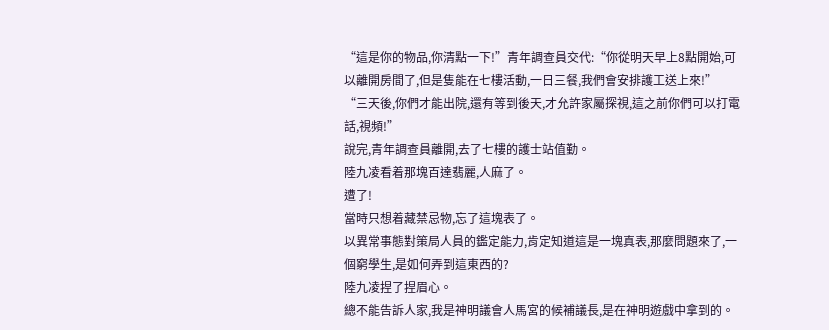“這是你的物品,你清點一下!”青年調查員交代:“你從明天早上8點開始,可以離開房間了,但是隻能在七樓活動,一日三餐,我們會安排護工送上來!”
“三天後,你們才能出院,還有等到後天,才允許家屬探視,這之前你們可以打電話,視頻!”
說完,青年調查員離開,去了七樓的護士站值勤。
陸九凌看着那塊百達翡麗,人麻了。
遭了!
當時只想着藏禁忌物,忘了這塊表了。
以異常事態對策局人員的鑑定能力,肯定知道這是一塊真表,那麼問題來了,一個窮學生,是如何弄到這東西的?
陸九凌捏了捏眉心。
總不能告訴人家,我是神明議會人馬宮的候補議長,是在神明遊戲中拿到的。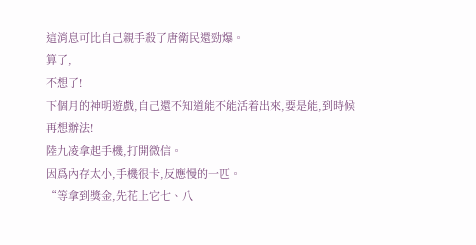這消息可比自己親手殺了唐衛民還勁爆。
算了,
不想了!
下個月的神明遊戲,自己還不知道能不能活着出來,要是能,到時候再想辦法!
陸九凌拿起手機,打開微信。
因爲內存太小,手機很卡,反應慢的一匹。
“等拿到獎金,先花上它七、八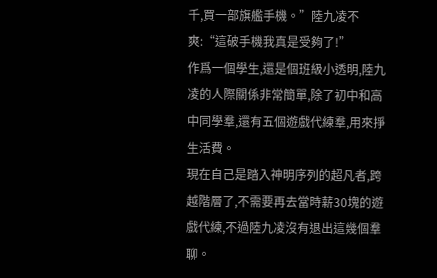千,買一部旗艦手機。”陸九凌不爽:“這破手機我真是受夠了!”
作爲一個學生,還是個班級小透明,陸九凌的人際關係非常簡單,除了初中和高中同學羣,還有五個遊戲代練羣,用來掙生活費。
現在自己是踏入神明序列的超凡者,跨越階層了,不需要再去當時薪30塊的遊戲代練,不過陸九凌沒有退出這幾個羣聊。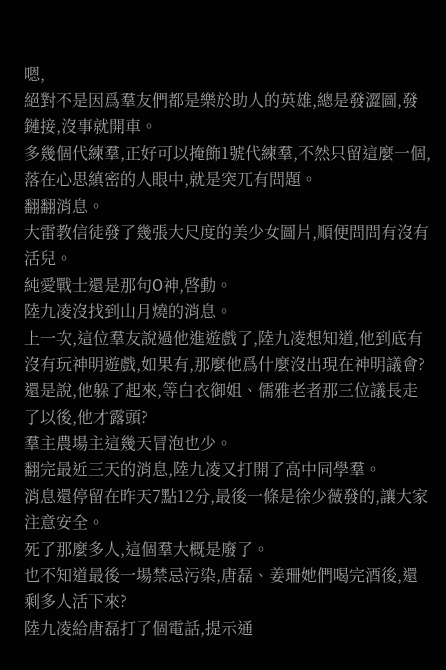嗯,
絕對不是因爲羣友們都是樂於助人的英雄,總是發澀圖,發鏈接,沒事就開車。
多幾個代練羣,正好可以掩飾1號代練羣,不然只留這麼一個,落在心思縝密的人眼中,就是突兀有問題。
翻翻消息。
大雷教信徒發了幾張大尺度的美少女圖片,順便問問有沒有活兒。
純愛戰士還是那句O神,啓動。
陸九凌沒找到山月燒的消息。
上一次,這位羣友說過他進遊戲了,陸九凌想知道,他到底有沒有玩神明遊戲,如果有,那麼他爲什麼沒出現在神明議會?
還是說,他躲了起來,等白衣御姐、儒雅老者那三位議長走了以後,他才露頭?
羣主農場主這幾天冒泡也少。
翻完最近三天的消息,陸九凌又打開了高中同學羣。
消息還停留在昨天7點12分,最後一條是徐少薇發的,讓大家注意安全。
死了那麼多人,這個羣大概是廢了。
也不知道最後一場禁忌污染,唐磊、姜珊她們喝完酒後,還剩多人活下來?
陸九凌給唐磊打了個電話,提示通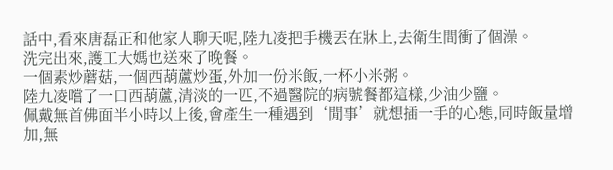話中,看來唐磊正和他家人聊天呢,陸九凌把手機丟在牀上,去衛生間衝了個澡。
洗完出來,護工大媽也送來了晚餐。
一個素炒蘑菇,一個西葫蘆炒蛋,外加一份米飯,一杯小米粥。
陸九凌嚐了一口西葫蘆,清淡的一匹,不過醫院的病號餐都這樣,少油少鹽。
佩戴無首佛面半小時以上後,會產生一種遇到‘閒事’就想插一手的心態,同時飯量增加,無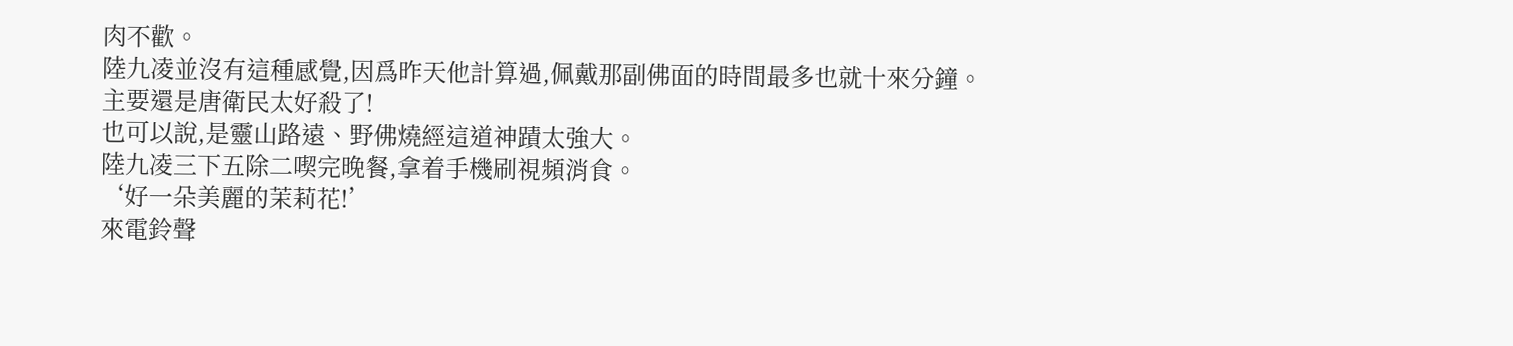肉不歡。
陸九凌並沒有這種感覺,因爲昨天他計算過,佩戴那副佛面的時間最多也就十來分鐘。
主要還是唐衛民太好殺了!
也可以說,是靈山路遠、野佛燒經這道神蹟太強大。
陸九凌三下五除二喫完晚餐,拿着手機刷視頻消食。
‘好一朵美麗的茉莉花!’
來電鈴聲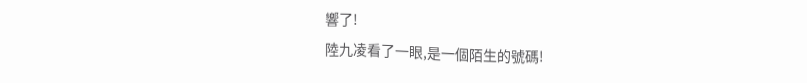響了!
陸九凌看了一眼,是一個陌生的號碼!